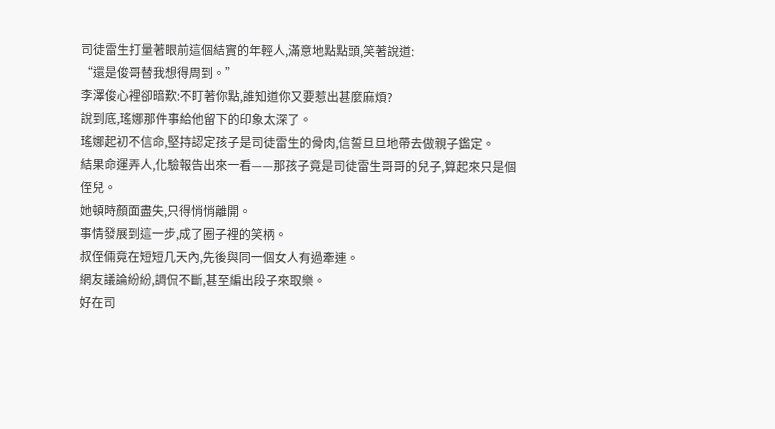司徒雷生打量著眼前這個結實的年輕人,滿意地點點頭,笑著說道:
“還是俊哥替我想得周到。”
李澤俊心裡卻暗歎:不盯著你點,誰知道你又要惹出甚麼麻煩?
說到底,瑤娜那件事給他留下的印象太深了。
瑤娜起初不信命,堅持認定孩子是司徒雷生的骨肉,信誓旦旦地帶去做親子鑑定。
結果命運弄人,化驗報告出來一看——那孩子竟是司徒雷生哥哥的兒子,算起來只是個侄兒。
她頓時顏面盡失,只得悄悄離開。
事情發展到這一步,成了圈子裡的笑柄。
叔侄倆竟在短短几天內,先後與同一個女人有過牽連。
網友議論紛紛,調侃不斷,甚至編出段子來取樂。
好在司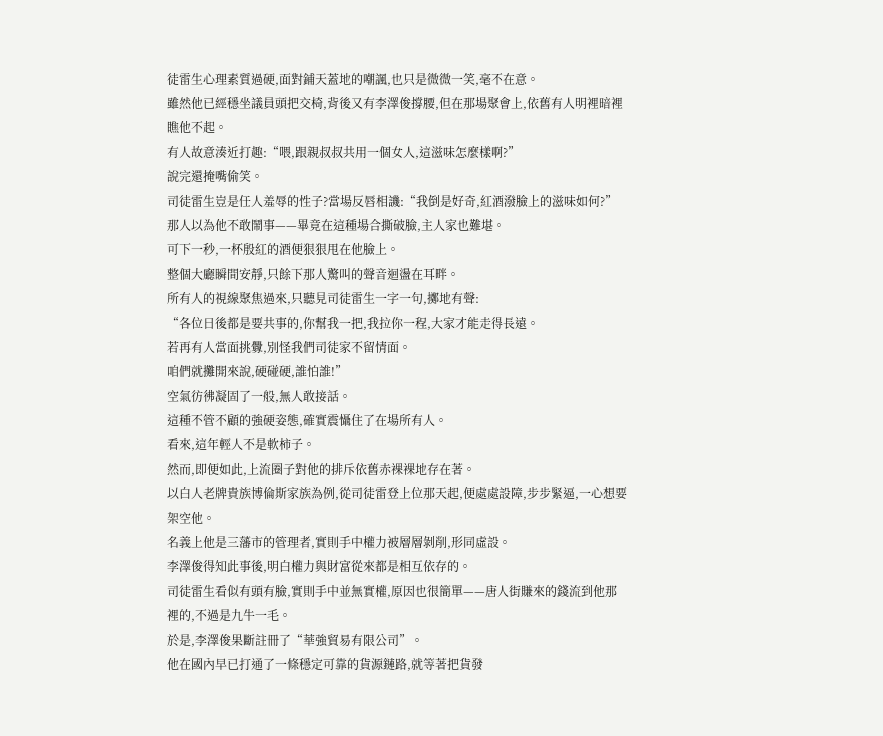徒雷生心理素質過硬,面對鋪天蓋地的嘲諷,也只是微微一笑,毫不在意。
雖然他已經穩坐議員頭把交椅,背後又有李澤俊撐腰,但在那場聚會上,依舊有人明裡暗裡瞧他不起。
有人故意湊近打趣:“喂,跟親叔叔共用一個女人,這滋味怎麼樣啊?”
說完還掩嘴偷笑。
司徒雷生豈是任人羞辱的性子?當場反唇相譏:“我倒是好奇,紅酒潑臉上的滋味如何?”
那人以為他不敢鬧事——畢竟在這種場合撕破臉,主人家也難堪。
可下一秒,一杯殷紅的酒便狠狠甩在他臉上。
整個大廳瞬間安靜,只餘下那人驚叫的聲音迴盪在耳畔。
所有人的視線聚焦過來,只聽見司徒雷生一字一句,擲地有聲:
“各位日後都是要共事的,你幫我一把,我拉你一程,大家才能走得長遠。
若再有人當面挑釁,別怪我們司徒家不留情面。
咱們就攤開來說,硬碰硬,誰怕誰!”
空氣彷彿凝固了一般,無人敢接話。
這種不管不顧的強硬姿態,確實震懾住了在場所有人。
看來,這年輕人不是軟柿子。
然而,即便如此,上流圈子對他的排斥依舊赤裸裸地存在著。
以白人老牌貴族博倫斯家族為例,從司徒雷登上位那天起,便處處設障,步步緊逼,一心想要架空他。
名義上他是三藩市的管理者,實則手中權力被層層剝削,形同虛設。
李澤俊得知此事後,明白權力與財富從來都是相互依存的。
司徒雷生看似有頭有臉,實則手中並無實權,原因也很簡單——唐人街賺來的錢流到他那裡的,不過是九牛一毛。
於是,李澤俊果斷註冊了“華強貿易有限公司”。
他在國內早已打通了一條穩定可靠的貨源鏈路,就等著把貨發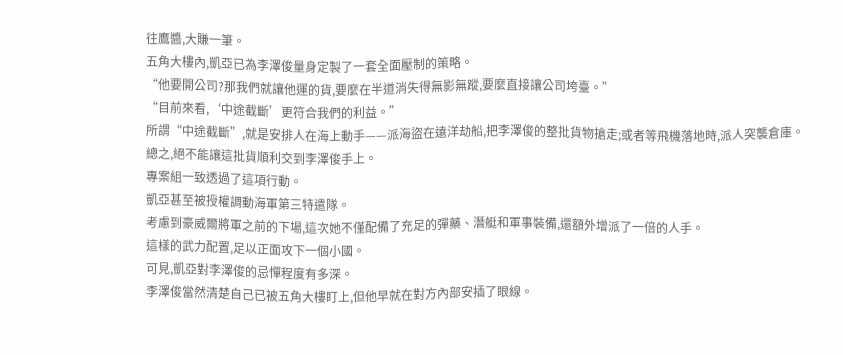往鷹醬,大賺一筆。
五角大樓內,凱亞已為李澤俊量身定製了一套全面壓制的策略。
“他要開公司?那我們就讓他運的貨,要麼在半道消失得無影無蹤,要麼直接讓公司垮臺。”
“目前來看,‘中途截斷’更符合我們的利益。”
所謂“中途截斷”,就是安排人在海上動手——派海盜在遠洋劫船,把李澤俊的整批貨物搶走;或者等飛機落地時,派人突襲倉庫。
總之,絕不能讓這批貨順利交到李澤俊手上。
專案組一致透過了這項行動。
凱亞甚至被授權調動海軍第三特遣隊。
考慮到豪威爾將軍之前的下場,這次她不僅配備了充足的彈藥、潛艇和軍事裝備,還額外增派了一倍的人手。
這樣的武力配置,足以正面攻下一個小國。
可見,凱亞對李澤俊的忌憚程度有多深。
李澤俊當然清楚自己已被五角大樓盯上,但他早就在對方內部安插了眼線。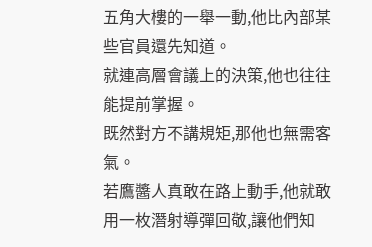五角大樓的一舉一動,他比內部某些官員還先知道。
就連高層會議上的決策,他也往往能提前掌握。
既然對方不講規矩,那他也無需客氣。
若鷹醬人真敢在路上動手,他就敢用一枚潛射導彈回敬,讓他們知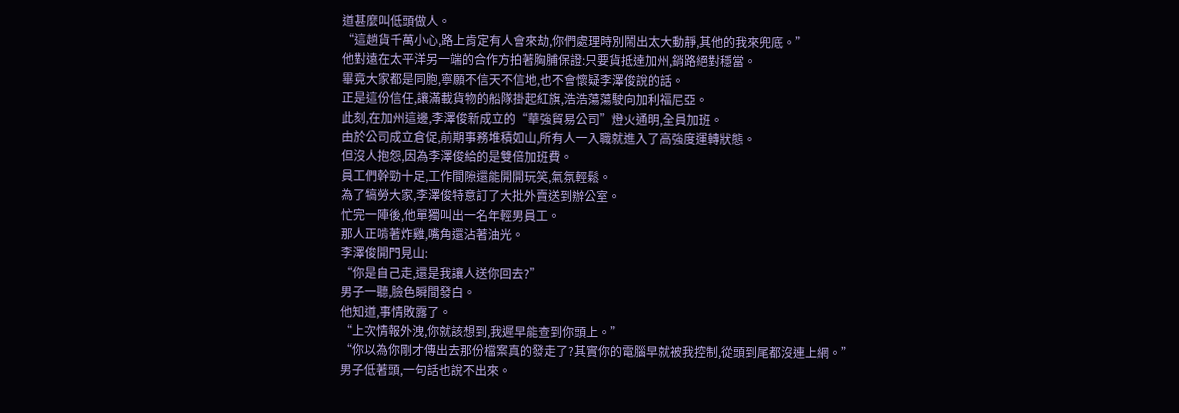道甚麼叫低頭做人。
“這趟貨千萬小心,路上肯定有人會來劫,你們處理時別鬧出太大動靜,其他的我來兜底。”
他對遠在太平洋另一端的合作方拍著胸脯保證:只要貨抵達加州,銷路絕對穩當。
畢竟大家都是同胞,寧願不信天不信地,也不會懷疑李澤俊說的話。
正是這份信任,讓滿載貨物的船隊掛起紅旗,浩浩蕩蕩駛向加利福尼亞。
此刻,在加州這邊,李澤俊新成立的“華強貿易公司”燈火通明,全員加班。
由於公司成立倉促,前期事務堆積如山,所有人一入職就進入了高強度運轉狀態。
但沒人抱怨,因為李澤俊給的是雙倍加班費。
員工們幹勁十足,工作間隙還能開開玩笑,氣氛輕鬆。
為了犒勞大家,李澤俊特意訂了大批外賣送到辦公室。
忙完一陣後,他單獨叫出一名年輕男員工。
那人正啃著炸雞,嘴角還沾著油光。
李澤俊開門見山:
“你是自己走,還是我讓人送你回去?”
男子一聽,臉色瞬間發白。
他知道,事情敗露了。
“上次情報外洩,你就該想到,我遲早能查到你頭上。”
“你以為你剛才傳出去那份檔案真的發走了?其實你的電腦早就被我控制,從頭到尾都沒連上網。”
男子低著頭,一句話也說不出來。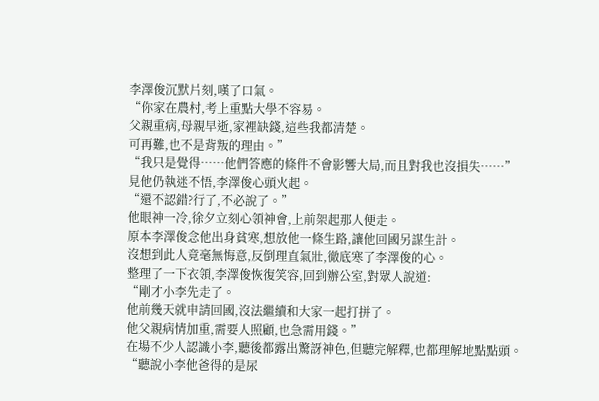李澤俊沉默片刻,嘆了口氣。
“你家在農村,考上重點大學不容易。
父親重病,母親早逝,家裡缺錢,這些我都清楚。
可再難,也不是背叛的理由。”
“我只是覺得……他們答應的條件不會影響大局,而且對我也沒損失……”
見他仍執迷不悟,李澤俊心頭火起。
“還不認錯?行了,不必說了。”
他眼神一冷,徐夕立刻心領神會,上前架起那人便走。
原本李澤俊念他出身貧寒,想放他一條生路,讓他回國另謀生計。
沒想到此人竟毫無悔意,反倒理直氣壯,徹底寒了李澤俊的心。
整理了一下衣領,李澤俊恢復笑容,回到辦公室,對眾人說道:
“剛才小李先走了。
他前幾天就申請回國,沒法繼續和大家一起打拼了。
他父親病情加重,需要人照顧,也急需用錢。”
在場不少人認識小李,聽後都露出驚訝神色,但聽完解釋,也都理解地點點頭。
“聽說小李他爸得的是尿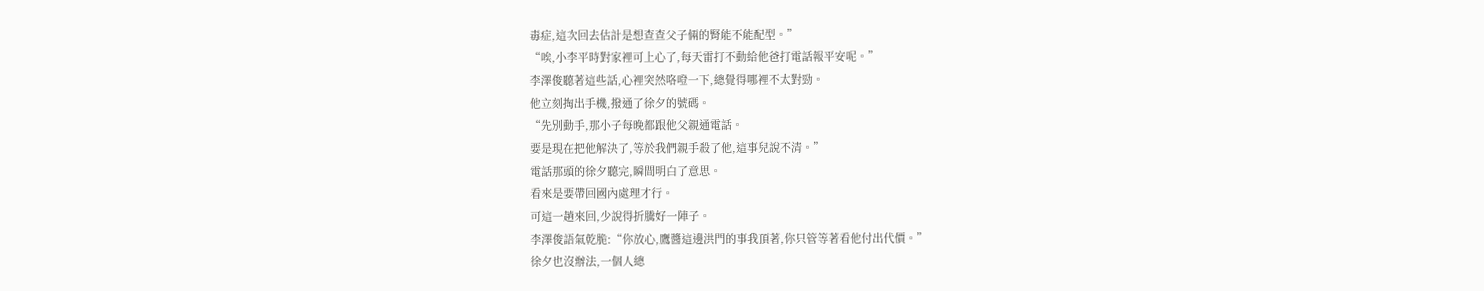毒症,這次回去估計是想查查父子倆的腎能不能配型。”
“唉,小李平時對家裡可上心了,每天雷打不動給他爸打電話報平安呢。”
李澤俊聽著這些話,心裡突然咯噔一下,總覺得哪裡不太對勁。
他立刻掏出手機,撥通了徐夕的號碼。
“先別動手,那小子每晚都跟他父親通電話。
要是現在把他解決了,等於我們親手殺了他,這事兒說不清。”
電話那頭的徐夕聽完,瞬間明白了意思。
看來是要帶回國內處理才行。
可這一趟來回,少說得折騰好一陣子。
李澤俊語氣乾脆:“你放心,鷹醬這邊洪門的事我頂著,你只管等著看他付出代價。”
徐夕也沒辦法,一個人總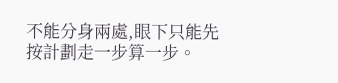不能分身兩處,眼下只能先按計劃走一步算一步。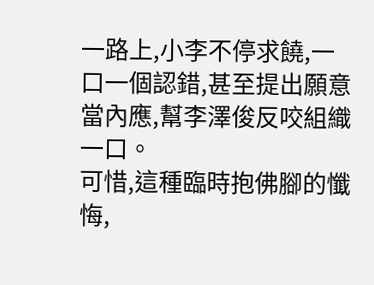一路上,小李不停求饒,一口一個認錯,甚至提出願意當內應,幫李澤俊反咬組織一口。
可惜,這種臨時抱佛腳的懺悔,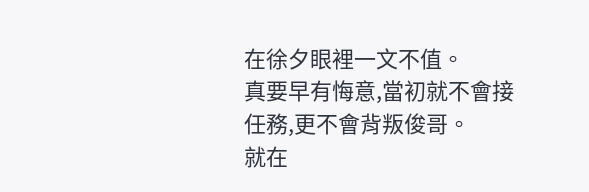在徐夕眼裡一文不值。
真要早有悔意,當初就不會接任務,更不會背叛俊哥。
就在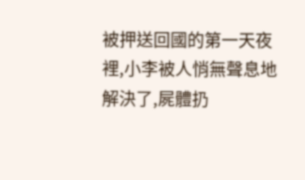被押送回國的第一天夜裡,小李被人悄無聲息地解決了,屍體扔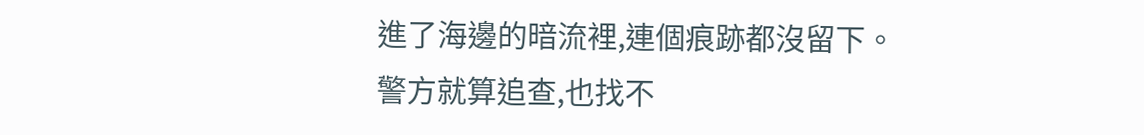進了海邊的暗流裡,連個痕跡都沒留下。
警方就算追查,也找不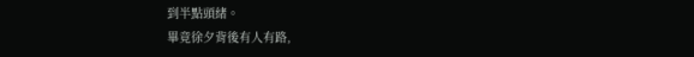到半點頭緒。
畢竟徐夕背後有人有路,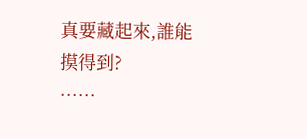真要藏起來,誰能摸得到?
……